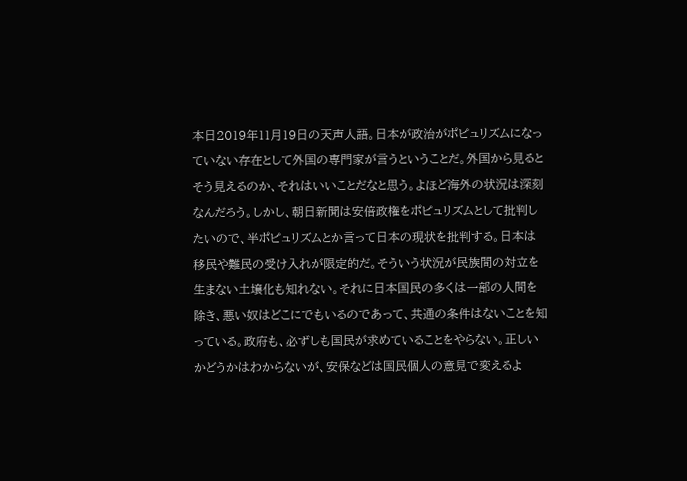本日2019年11月19日の天声人語。日本が政治がポピュリズムになっていない存在として外国の専門家が言うということだ。外国から見るとそう見えるのか、それはいいことだなと思う。よほど海外の状況は深刻なんだろう。しかし、朝日新聞は安倍政権をポピュリズムとして批判したいので、半ポピュリズムとか言って日本の現状を批判する。日本は移民や難民の受け入れが限定的だ。そういう状況が民族間の対立を生まない土壌化も知れない。それに日本国民の多くは一部の人間を除き、悪い奴はどこにでもいるのであって、共通の条件はないことを知っている。政府も、必ずしも国民が求めていることをやらない。正しいかどうかはわからないが、安保などは国民個人の意見で変えるよ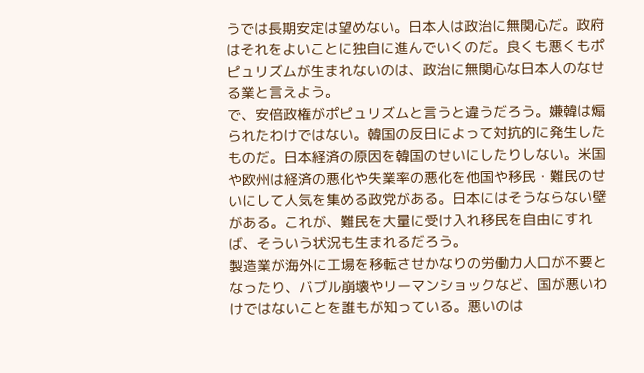うでは長期安定は望めない。日本人は政治に無関心だ。政府はそれをよいことに独自に進んでいくのだ。良くも悪くもポピュリズムが生まれないのは、政治に無関心な日本人のなせる業と言えよう。
で、安倍政権がポピュリズムと言うと違うだろう。嫌韓は煽られたわけではない。韓国の反日によって対抗的に発生したものだ。日本経済の原因を韓国のせいにしたりしない。米国や欧州は経済の悪化や失業率の悪化を他国や移民・難民のせいにして人気を集める政党がある。日本にはそうならない壁がある。これが、難民を大量に受け入れ移民を自由にすれば、そういう状況も生まれるだろう。
製造業が海外に工場を移転させかなりの労働力人口が不要となったり、バブル崩壊やリーマンショックなど、国が悪いわけではないことを誰もが知っている。悪いのは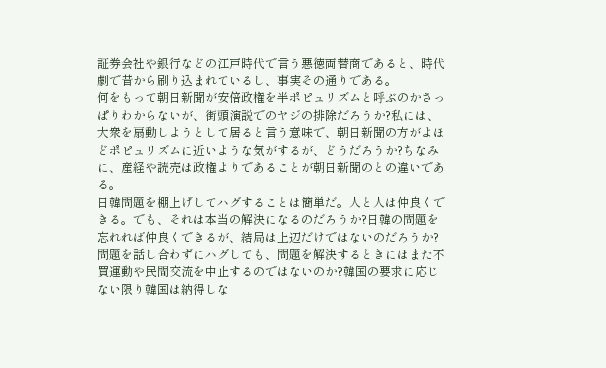証券会社や銀行などの江戸時代で言う悪徳両替商であると、時代劇で昔から刷り込まれているし、事実その通りである。
何をもって朝日新聞が安倍政権を半ポピュリズムと呼ぶのかさっぱりわからないが、街頭演説でのヤジの排除だろうか?私には、大衆を扇動しようとして居ると言う意味で、朝日新聞の方がよほどポピュリズムに近いような気がするが、どうだろうか?ちなみに、産経や読売は政権よりであることが朝日新聞のとの違いである。
日韓問題を棚上げしてハグすることは簡単だ。人と人は仲良くできる。でも、それは本当の解決になるのだろうか?日韓の問題を忘れれば仲良くできるが、結局は上辺だけではないのだろうか?
問題を話し合わずにハグしても、問題を解決するときにはまた不買運動や民間交流を中止するのではないのか?韓国の要求に応じない限り韓国は納得しな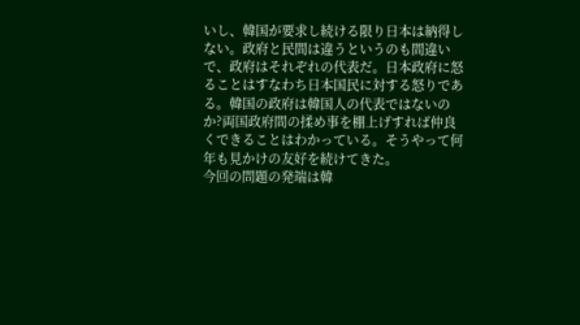いし、韓国が要求し続ける限り日本は納得しない。政府と民間は違うというのも間違いで、政府はそれぞれの代表だ。日本政府に怒ることはすなわち日本国民に対する怒りである。韓国の政府は韓国人の代表ではないのか?両国政府間の揉め事を棚上げすれば仲良くできることはわかっている。そうやって何年も見かけの友好を続けてきた。
今回の問題の発端は韓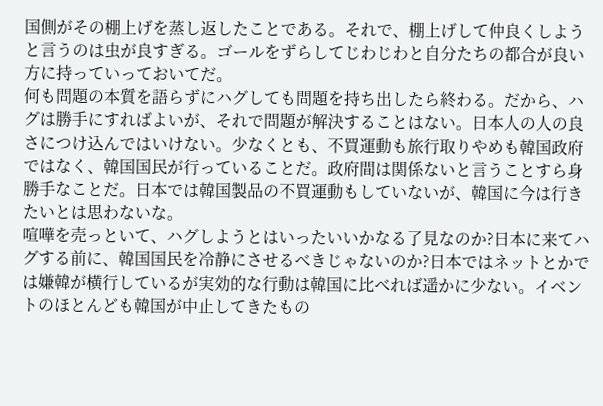国側がその棚上げを蒸し返したことである。それで、棚上げして仲良くしようと言うのは虫が良すぎる。ゴールをずらしてじわじわと自分たちの都合が良い方に持っていっておいてだ。
何も問題の本質を語らずにハグしても問題を持ち出したら終わる。だから、ハグは勝手にすればよいが、それで問題が解決することはない。日本人の人の良さにつけ込んではいけない。少なくとも、不買運動も旅行取りやめも韓国政府ではなく、韓国国民が行っていることだ。政府間は関係ないと言うことすら身勝手なことだ。日本では韓国製品の不買運動もしていないが、韓国に今は行きたいとは思わないな。
喧嘩を売っといて、ハグしようとはいったいいかなる了見なのか?日本に来てハグする前に、韓国国民を冷静にさせるべきじゃないのか?日本ではネットとかでは嫌韓が横行しているが実効的な行動は韓国に比べれば遥かに少ない。イベントのほとんども韓国が中止してきたもの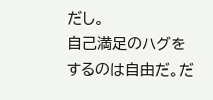だし。
自己満足のハグをするのは自由だ。だ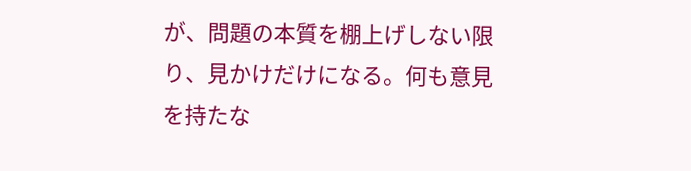が、問題の本質を棚上げしない限り、見かけだけになる。何も意見を持たな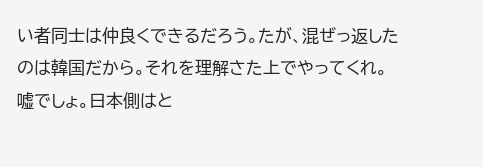い者同士は仲良くできるだろう。たが、混ぜっ返したのは韓国だから。それを理解さた上でやってくれ。
嘘でしょ。日本側はと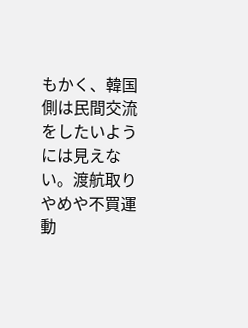もかく、韓国側は民間交流をしたいようには見えない。渡航取りやめや不買運動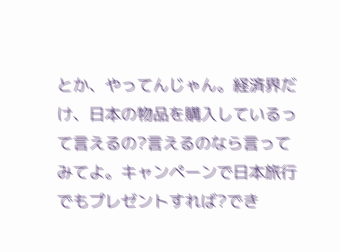とか、やってんじゃん。経済界だけ、日本の物品を購入しているって言えるの?言えるのなら言ってみてよ。キャンペーンで日本旅行でもプレゼントすれば?でき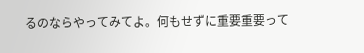るのならやってみてよ。何もせずに重要重要って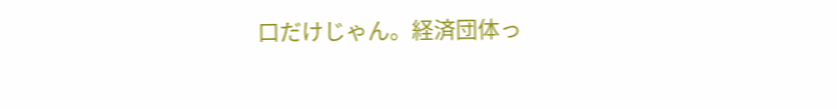口だけじゃん。経済団体っ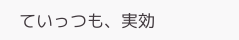ていっつも、実効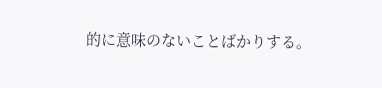的に意味のないことばかりする。